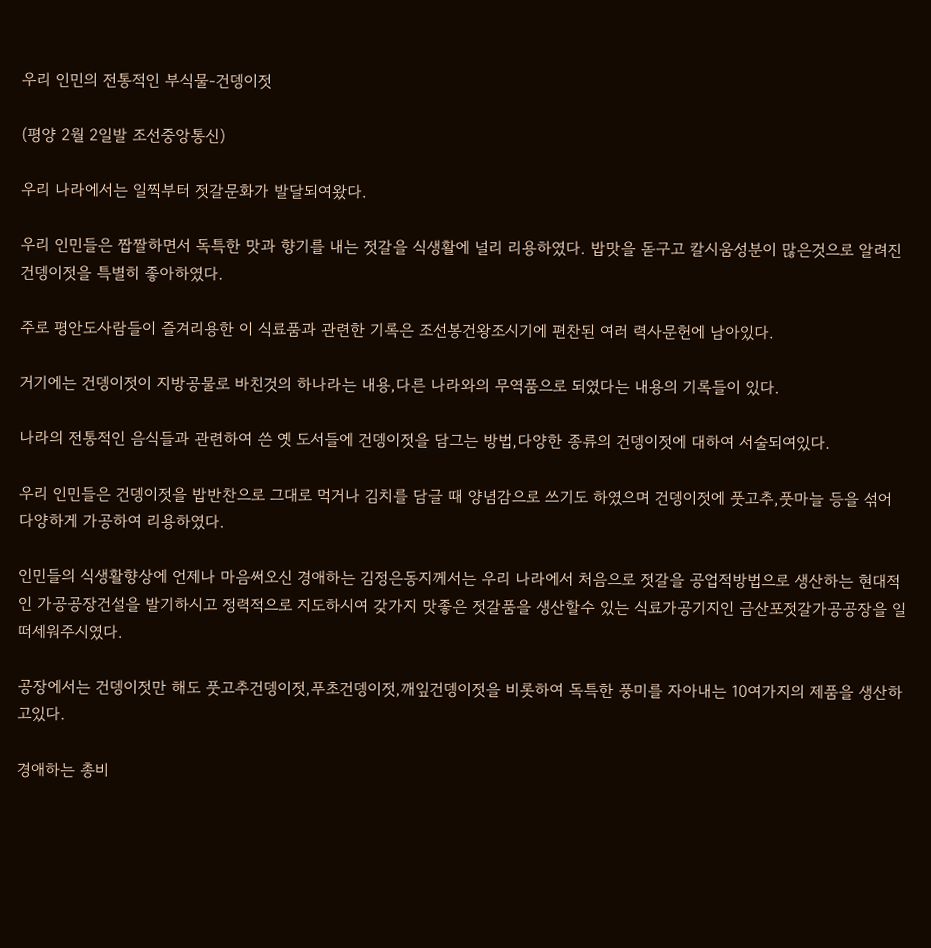우리 인민의 전통적인 부식물-건뎅이젓

(평양 2월 2일발 조선중앙통신)

우리 나라에서는 일찍부터 젓갈문화가 발달되여왔다.

우리 인민들은 짭짤하면서 독특한 맛과 향기를 내는 젓갈을 식생활에 널리 리용하였다. 밥맛을 돋구고 칼시움성분이 많은것으로 알려진 건뎅이젓을 특별히 좋아하였다.

주로 평안도사람들이 즐겨리용한 이 식료품과 관련한 기록은 조선봉건왕조시기에 편찬된 여러 력사문헌에 남아있다.

거기에는 건뎅이젓이 지방공물로 바친것의 하나라는 내용,다른 나라와의 무역품으로 되였다는 내용의 기록들이 있다.

나라의 전통적인 음식들과 관련하여 쓴 옛 도서들에 건뎅이젓을 담그는 방법,다양한 종류의 건뎅이젓에 대하여 서술되여있다.

우리 인민들은 건뎅이젓을 밥반찬으로 그대로 먹거나 김치를 담글 때 양념감으로 쓰기도 하였으며 건뎅이젓에 풋고추,풋마늘 등을 섞어 다양하게 가공하여 리용하였다.

인민들의 식생활향상에 언제나 마음써오신 경애하는 김정은동지께서는 우리 나라에서 처음으로 젓갈을 공업적방법으로 생산하는 현대적인 가공공장건설을 발기하시고 정력적으로 지도하시여 갖가지 맛좋은 젓갈품을 생산할수 있는 식료가공기지인 금산포젓갈가공공장을 일떠세워주시였다.

공장에서는 건뎅이젓만 해도 풋고추건뎅이젓,푸초건뎅이젓,깨잎건뎅이젓을 비롯하여 독특한 풍미를 자아내는 10여가지의 제품을 생산하고있다.

경애하는 총비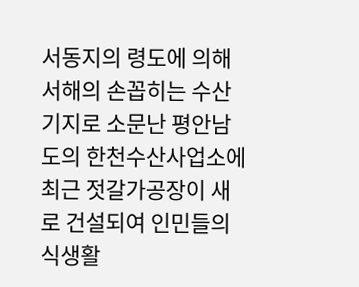서동지의 령도에 의해 서해의 손꼽히는 수산기지로 소문난 평안남도의 한천수산사업소에 최근 젓갈가공장이 새로 건설되여 인민들의 식생활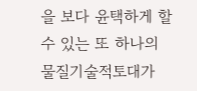을 보다 윤택하게 할수 있는 또 하나의 물질기술적토대가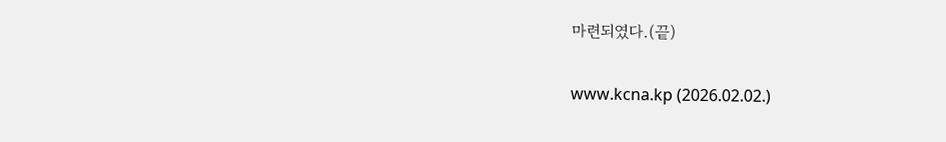마련되였다.(끝)

www.kcna.kp (2026.02.02.)